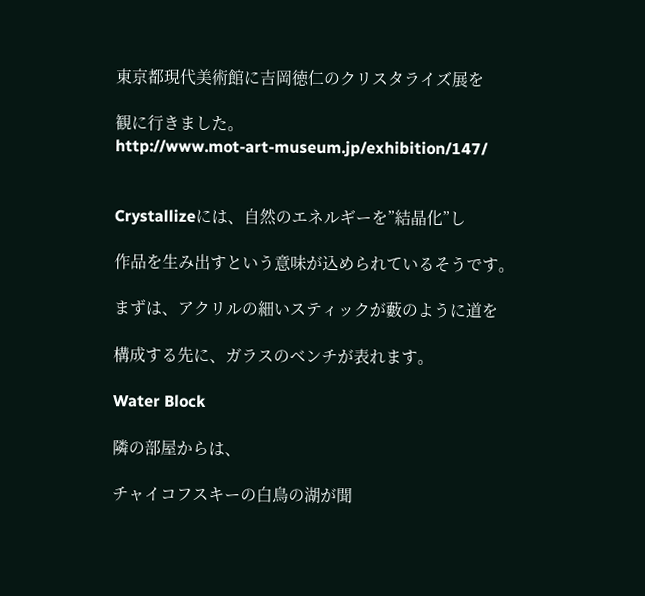東京都現代美術館に吉岡徳仁のクリスタライズ展を

観に行きました。
http://www.mot-art-museum.jp/exhibition/147/


Crystallizeには、自然のエネルギーを”結晶化”し

作品を生み出すという意味が込められているそうです。

まずは、アクリルの細いスティックが藪のように道を

構成する先に、ガラスのベンチが表れます。

Water Block

隣の部屋からは、

チャイコフスキーの白鳥の湖が聞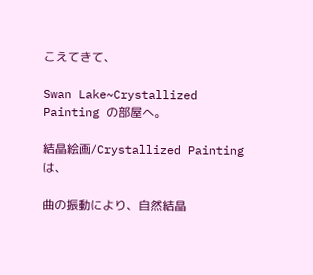こえてきて、

Swan Lake~Crystallized Painting の部屋へ。

結晶絵画/Crystallized Paintingは、

曲の振動により、自然結晶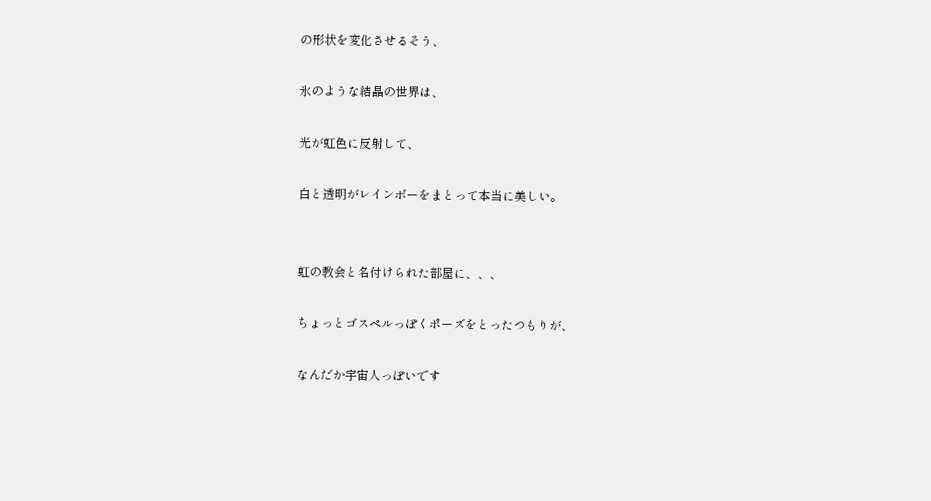の形状を変化させるそう、

氷のような結晶の世界は、

光が虹色に反射して、

白と透明がレインボーをまとって本当に美しい。


虹の教会と名付けられた部屋に、、、

ちょっとゴスペルっぽくポーズをとったつもりが、

なんだか宇宙人っぽいです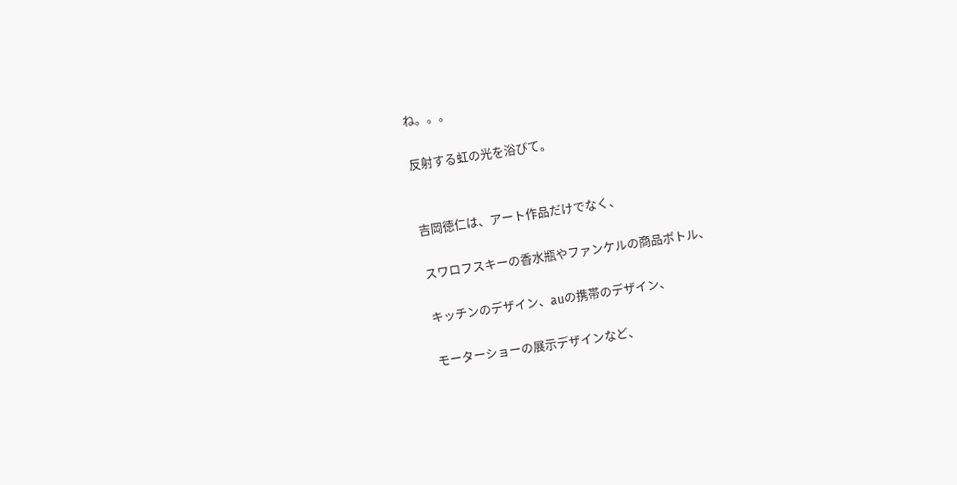ね。。。

反射する虹の光を浴びて。


吉岡徳仁は、アート作品だけでなく、

スワロフスキーの香水瓶やファンケルの商品ボトル、

キッチンのデザイン、auの携帯のデザイン、

モーターショーの展示デザインなど、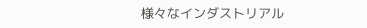様々なインダストリアル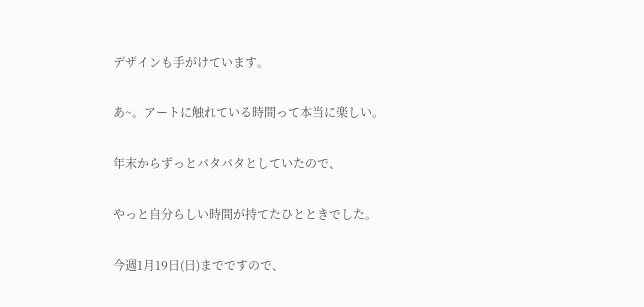デザインも手がけています。

あ~。アートに触れている時間って本当に楽しい。

年末からずっとバタバタとしていたので、

やっと自分らしい時間が持てたひとときでした。

今週1月19日(日)までですので、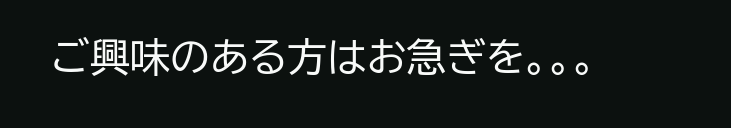ご興味のある方はお急ぎを。。。